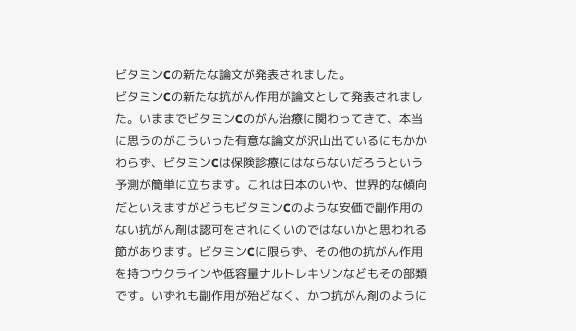ビタミンCの新たな論文が発表されました。
ビタミンCの新たな抗がん作用が論文として発表されました。いままでビタミンCのがん治療に関わってきて、本当に思うのがこういった有意な論文が沢山出ているにもかかわらず、ビタミンCは保険診療にはならないだろうという予測が簡単に立ちます。これは日本のいや、世界的な傾向だといえますがどうもビタミンCのような安価で副作用のない抗がん剤は認可をされにくいのではないかと思われる節があります。ビタミンCに限らず、その他の抗がん作用を持つウクラインや低容量ナルトレキソンなどもその部類です。いずれも副作用が殆どなく、かつ抗がん剤のように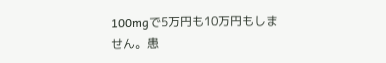100mgで5万円も10万円もしません。患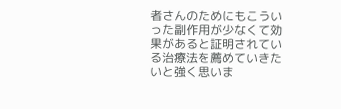者さんのためにもこういった副作用が少なくて効果があると証明されている治療法を薦めていきたいと強く思いま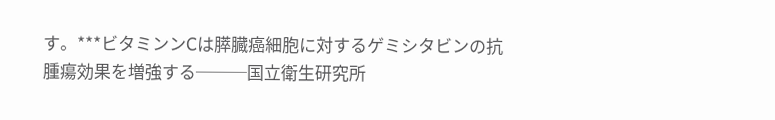す。***ビタミンンCは膵臓癌細胞に対するゲミシタビンの抗腫瘍効果を増強する───国立衛生研究所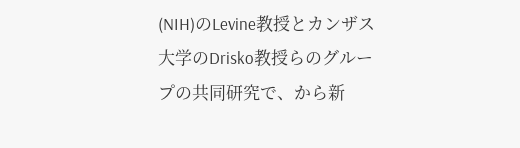(NIH)のLevine教授とカンザス大学のDrisko教授らのグループの共同研究で、から新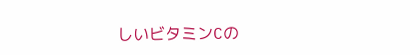しいビタミンCの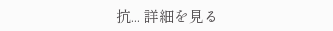抗... 詳細を見る